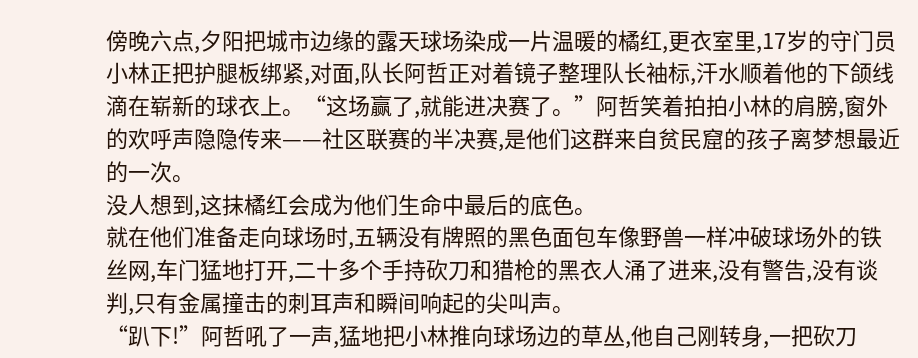傍晚六点,夕阳把城市边缘的露天球场染成一片温暖的橘红,更衣室里,17岁的守门员小林正把护腿板绑紧,对面,队长阿哲正对着镜子整理队长袖标,汗水顺着他的下颌线滴在崭新的球衣上。“这场赢了,就能进决赛了。”阿哲笑着拍拍小林的肩膀,窗外的欢呼声隐隐传来——社区联赛的半决赛,是他们这群来自贫民窟的孩子离梦想最近的一次。
没人想到,这抹橘红会成为他们生命中最后的底色。
就在他们准备走向球场时,五辆没有牌照的黑色面包车像野兽一样冲破球场外的铁丝网,车门猛地打开,二十多个手持砍刀和猎枪的黑衣人涌了进来,没有警告,没有谈判,只有金属撞击的刺耳声和瞬间响起的尖叫声。
“趴下!”阿哲吼了一声,猛地把小林推向球场边的草丛,他自己刚转身,一把砍刀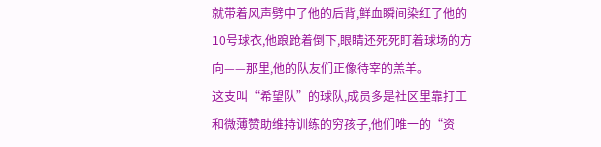就带着风声劈中了他的后背,鲜血瞬间染红了他的10号球衣,他踉跄着倒下,眼睛还死死盯着球场的方向——那里,他的队友们正像待宰的羔羊。
这支叫“希望队”的球队,成员多是社区里靠打工和微薄赞助维持训练的穷孩子,他们唯一的“资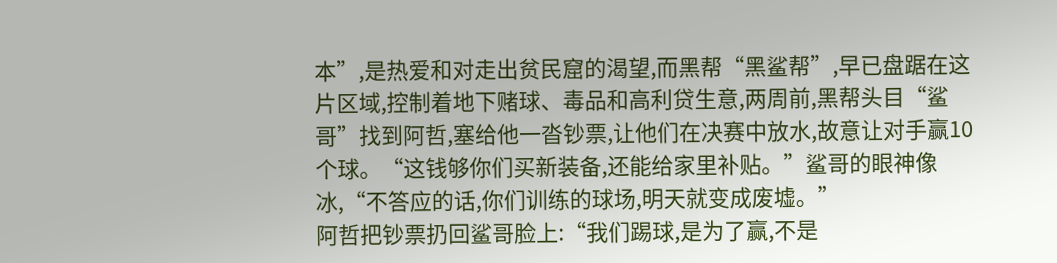本”,是热爱和对走出贫民窟的渴望,而黑帮“黑鲨帮”,早已盘踞在这片区域,控制着地下赌球、毒品和高利贷生意,两周前,黑帮头目“鲨哥”找到阿哲,塞给他一沓钞票,让他们在决赛中放水,故意让对手赢10个球。“这钱够你们买新装备,还能给家里补贴。”鲨哥的眼神像冰,“不答应的话,你们训练的球场,明天就变成废墟。”
阿哲把钞票扔回鲨哥脸上:“我们踢球,是为了赢,不是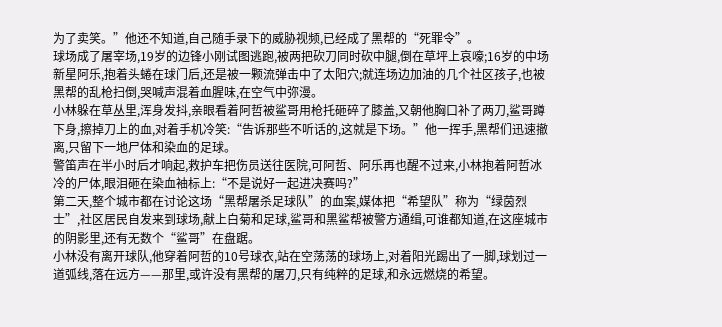为了卖笑。”他还不知道,自己随手录下的威胁视频,已经成了黑帮的“死罪令”。
球场成了屠宰场,19岁的边锋小刚试图逃跑,被两把砍刀同时砍中腿,倒在草坪上哀嚎;16岁的中场新星阿乐,抱着头蜷在球门后,还是被一颗流弹击中了太阳穴;就连场边加油的几个社区孩子,也被黑帮的乱枪扫倒,哭喊声混着血腥味,在空气中弥漫。
小林躲在草丛里,浑身发抖,亲眼看着阿哲被鲨哥用枪托砸碎了膝盖,又朝他胸口补了两刀,鲨哥蹲下身,擦掉刀上的血,对着手机冷笑:“告诉那些不听话的,这就是下场。”他一挥手,黑帮们迅速撤离,只留下一地尸体和染血的足球。
警笛声在半小时后才响起,救护车把伤员送往医院,可阿哲、阿乐再也醒不过来,小林抱着阿哲冰冷的尸体,眼泪砸在染血袖标上:“不是说好一起进决赛吗?”
第二天,整个城市都在讨论这场“黑帮屠杀足球队”的血案,媒体把“希望队”称为“绿茵烈士”,社区居民自发来到球场,献上白菊和足球,鲨哥和黑鲨帮被警方通缉,可谁都知道,在这座城市的阴影里,还有无数个“鲨哥”在盘踞。
小林没有离开球队,他穿着阿哲的10号球衣,站在空荡荡的球场上,对着阳光踢出了一脚,球划过一道弧线,落在远方——那里,或许没有黑帮的屠刀,只有纯粹的足球,和永远燃烧的希望。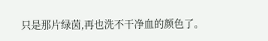只是那片绿茵,再也洗不干净血的颜色了。